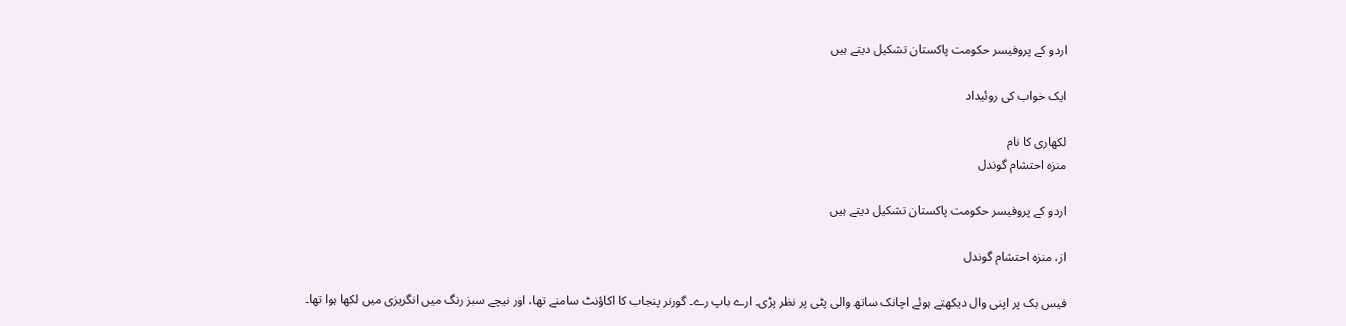اردو کے پروفیسر حکومت پاکستان تشکیل دیتے ہیں

ایک خواب کی روئیداد

لکھاری کا نام
منزہ احتشام گوندل

اردو کے پروفیسر حکومت پاکستان تشکیل دیتے ہیں

از، منزہ احتشام گوندل

فیس بک پر اپنی وال دیکھتے ہوئے اچانک ساتھ والی پٹی پر نظر پڑی۔ ارے باپ رے۔ گورنر پنجاب کا اکاؤنٹ سامنے تھا، اور نیچے سبز رنگ میں انگریزی میں لکھا ہوا تھا۔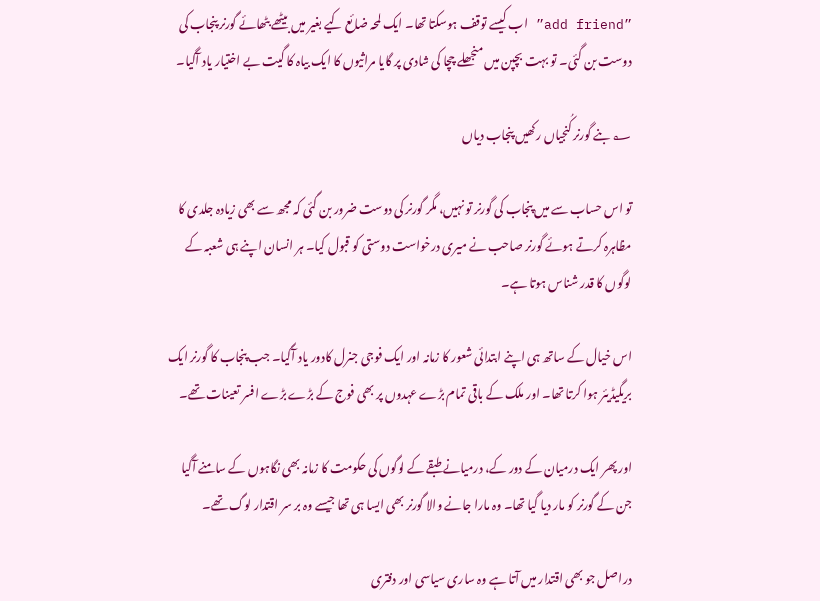”add friend” اب کیسے توقف ہوسکتا تھا۔ ایک لمحہ ضائع کیے بغیر میں بیٹھے بٹھائے گورنر پنجاب کی دوست بن گئی۔ تو بہت بچپن میں منجھلے چچا کی شادی پر گایا مراثیوں کا ایک بیاہ کا گیت بے اختیار یاد آگیا۔

؂ بنے گورنر کُنجیاں رکھیں پنجاب دیاں

تو اس حساب سے میں پنجاب کی گورنر تو نہیں، مگر گورنر کی دوست ضرور بن گئی کہ مجھ سے بھی زیادہ جلدی کا مظاہرہ کرتے ہوئے گورنر صاحب نے میری درخواست دوستی کو قبول کیا۔ ہر انسان اپنے ہی شعبہ کے لوگوں کا قدر شناس ہوتا ہے۔

اس خیال کے ساتھ ہی اپنے ابتدائی شعور کا زمانہ اور ایک فوجی جنرل کادور یاد آگیا۔ جب پنجاب کا گورنر ایک بریگیڈیئر ہوا کرتا تھا۔ اور ملک کے باقی تمام بڑے عہدوں پر بھی فوج کے بڑے بڑے افسر تعینات تھے۔

اور پھر ایک درمیان کے دور کے، درمیانے طبقے کے لوگوں کی حکومت کا زمانہ بھی نگاہوں کے سامنے آگیا جن کے گورنر کو مار دیا گیا تھا۔ وہ مارا جانے والا گورنر بھی ایسا ہی تھا جیسے وہ بر سر اقتدار لوگ تھے۔

دراصل جو بھی اقتدار میں آتا ہے وہ ساری سیاسی اور دفتری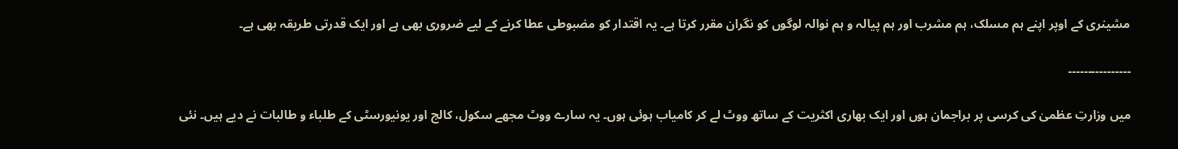مشینری کے اوپر اپنے ہم مسلک، ہم مشرب اور ہم پیالہ و ہم نوالہ لوگوں کو نگران مقرر کرتا ہے۔ یہ اقتدار کو مضبوطی عطا کرنے کے لیے ضروری بھی ہے اور ایک قدرتی طریقہ بھی ہے۔

۔۔۔۔۔۔۔۔۔۔۔۔۔۔۔۔

میں وزارتِ عظمیٰ کی کرسی پر براجمان ہوں اور ایک بھاری اکثریت کے ساتھ ووٹ لے کر کامیاب ہوئی ہوں۔ یہ سارے ووٹ مجھے سکول، کالج اور یونیورسٹی کے طلباء و طالبات نے دیے ہیں۔ نئی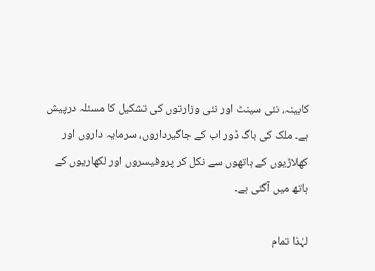کابینہ، نئی سینٹ اور نئی وزارتوں کی تشکیل کا مسئلہ درپیش ہے۔ ملک کی باگ ڈور اب کے جاگیرداروں، سرمایہ داروں اور کھلاڑیوں کے ہاتھوں سے نکل کر پروفیسروں اور لکھاریوں کے ہاتھ میں آگئی ہے۔

لہٰذا تمام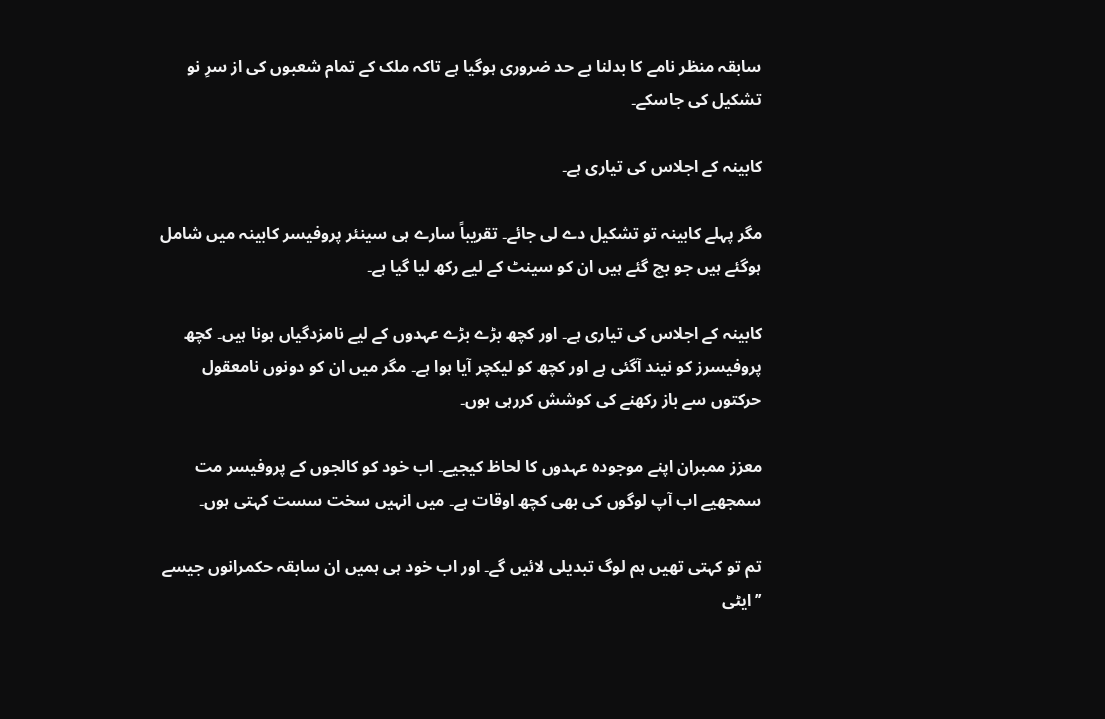سابقہ منظر نامے کا بدلنا بے حد ضروری ہوگیا ہے تاکہ ملک کے تمام شعبوں کی از سرِ نو تشکیل کی جاسکے۔

کابینہ کے اجلاس کی تیاری ہے۔

مگر پہلے کابینہ تو تشکیل دے لی جائے۔ تقریباً سارے ہی سینئر پروفیسر کابینہ میں شامل ہوگئے ہیں جو بچ گئے ہیں ان کو سینٹ کے لیے رکھ لیا گیا ہے۔

کابینہ کے اجلاس کی تیاری ہے۔ اور کچھ بڑے بڑے عہدوں کے لیے نامزدگیاں ہونا ہیں۔ کچھ پروفیسرز کو نیند آگئی ہے اور کچھ کو لیکچر آیا ہوا ہے۔ مگر میں ان کو دونوں نامعقول حرکتوں سے باز رکھنے کی کوشش کررہی ہوں۔

معزز ممبران اپنے موجودہ عہدوں کا لحاظ کیجیے۔ اب خود کو کالجوں کے پروفیسر مت سمجھیے اب آپ لوگوں کی بھی کچھ اوقات ہے۔ میں انہیں سخت سست کہتی ہوں۔

تم تو کہتی تھیں ہم لوگ تبدیلی لائیں گے۔ اور اب خود ہی ہمیں ان سابقہ حکمرانوں جیسے ’’ایٹی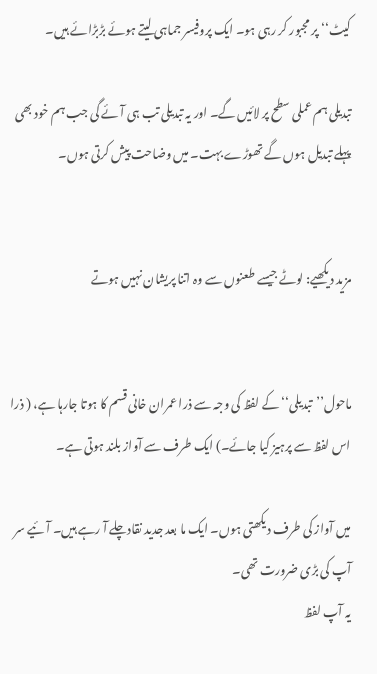کیٹ‘‘ پر مجبور کر رہی ہو۔ ایک پروفیسر جماہی لیتے ہوئے بڑبڑائے ہیں۔

تبدیلی ہم عملی سطح پر لائیں گے۔ اور یہ تبدیلی تب ہی آئے گی جب ہم خود بھی پہلے تبدیل ہوں گے تھوڑے بہت۔ میں وضاحت پیش کرتی ہوں۔


مزید دیکھیے: لوٹے جیسے طعنوں سے وہ اتنا پریشان نہیں ہوتے


ماحول’’تبدیلی‘‘ کے لفظ کی وجہ سے ذرا عمران خانی قسم کا ہوتا جارہا ہے، ( ذرا اس لفظ سے پرہیز کیا جائے۔) ایک طرف سے آواز بلند ہوتی ہے۔

میں آواز کی طرف دیکھتی ہوں۔ ایک ما بعد جدید نقادچلے آ رہے ہیں۔ آئیے سر آپ کی بڑی ضرورت تھی۔
یہ آپ لفظ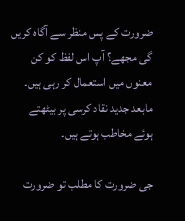ضرورت کے پس منظر سے آگاہ کریں گی مجھے؟ آپ اس لفظ کو کن معنوں میں استعمال کر رہی ہیں۔ مابعد جدید نقاد کرسی پر بیٹھتے ہوئے مخاطب ہوتے ہیں۔

جی ضرورت کا مطلب تو ضرورت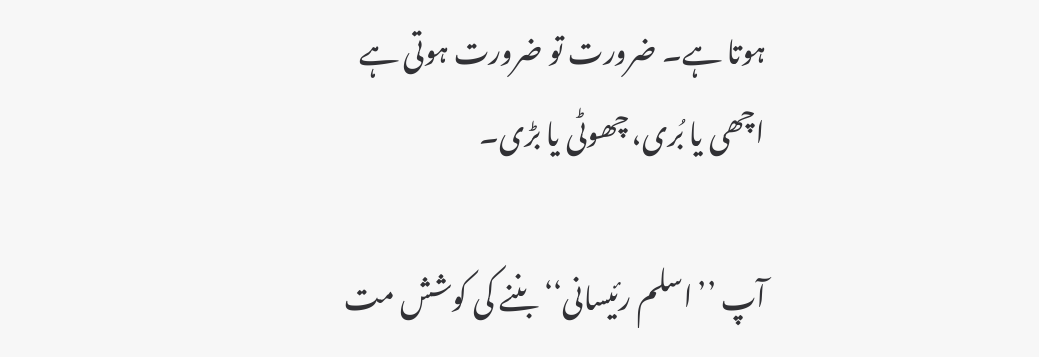ہوتا ہے۔ ضرورت تو ضرورت ہوتی ہے اچھی یا بُری، چھوٹی یا بڑی۔

آپ ’’اسلم رئیسانی‘‘ بننے کی کوشش مت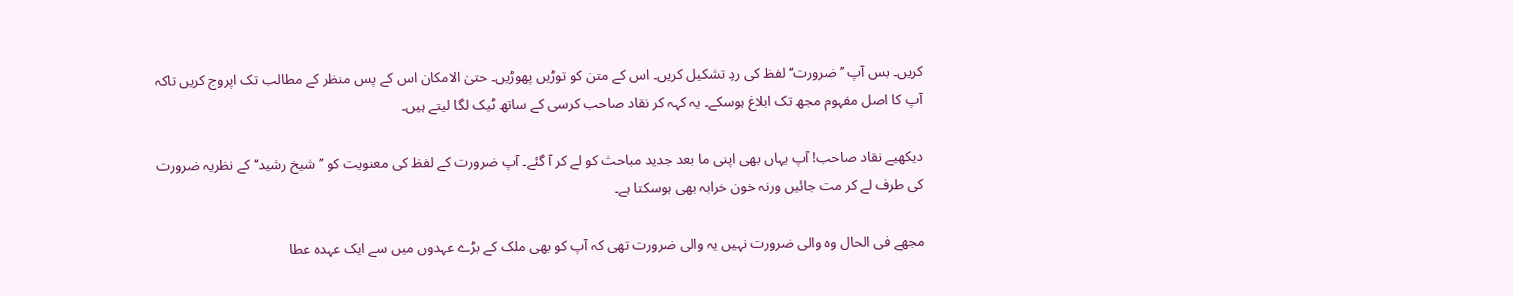کریں۔ بس آپ ’’ضرورت‘‘ لفظ کی ردِ تشکیل کریں۔ اس کے متن کو توڑیں پھوڑیں۔ حتیٰ الامکان اس کے پس منظر کے مطالب تک اپروج کریں تاکہ آپ کا اصل مفہوم مجھ تک ابلاغ ہوسکے۔ یہ کہہ کر نقاد صاحب کرسی کے ساتھ ٹیک لگا لیتے ہیں۔

دیکھیے نقاد صاحب! آپ یہاں بھی اپنی ما بعد جدید مباحث کو لے کر آ گئے۔ آپ ضرورت کے لفظ کی معنویت کو ’’شیخ رشید‘‘ کے نظریہ ضرورت کی طرف لے کر مت جائیں ورنہ خون خرابہ بھی ہوسکتا ہے۔

مجھے فی الحال وہ والی ضرورت نہیں یہ والی ضرورت تھی کہ آپ کو بھی ملک کے بڑے عہدوں میں سے ایک عہدہ عطا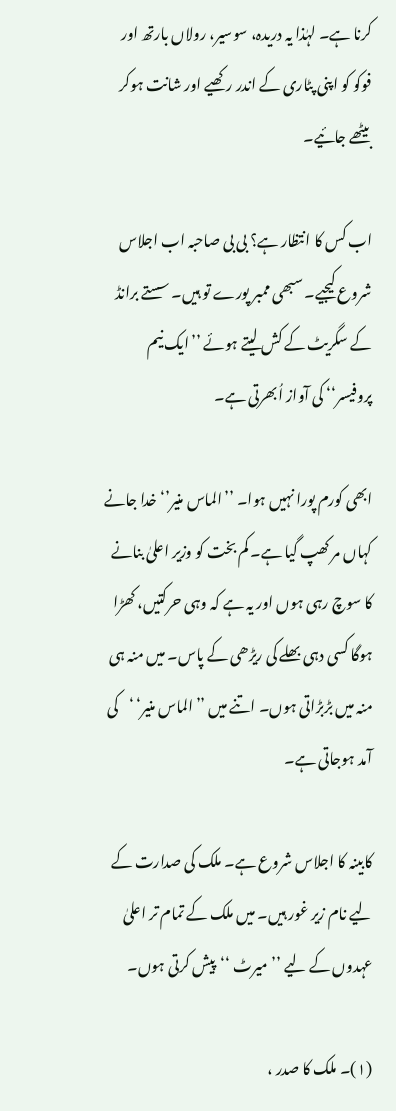کرنا ہے۔ لہٰذا یہ دریدہ، سوسیر، رولاں بارتھ اور فوکو کو اپنی پٹاری کے اندر رکھیے اور شانت ہوکر بیٹھے جائیے۔

اب کس کا انتظار ہے؟ بی بی صاحبہ اب اجلاس شروع کیجیے۔ سبھی ممبر پورے تو ہیں۔ سستے برانڈ کے سگریٹ کے کش لیتے ہوئے ’’ایک نیم پروفیسر‘‘ کی آواز اُبھرتی ہے۔

ابھی کورم پورا نہیں ہوا۔ ’’الماس منیر’‘ خدا جانے کہاں مر کھپ گیا ہے۔ کم بخت کو وزیر اعلیٰ بنانے کا سوچ رہی ہوں اور یہ ہے کہ وہی حرکتیں، کھڑا ہوگا کسی دہی بھلے کی ریڑھی کے پاس۔ میں منہ ہی منہ میں بڑبڑاتی ہوں۔ اتنے میں ’’الماس منیر‘ ‘کی آمد ہوجاتی ہے۔

کابینہ کا اجلاس شروع ہے۔ ملک کی صدارت کے لیے نام زیر غور ہیں۔ میں ملک کے تمام تر اعلیٰ عہدوں کے لیے ’’میرٹ ‘‘پیش کرتی ہوں۔

(۱)۔ ملک کا صدر ،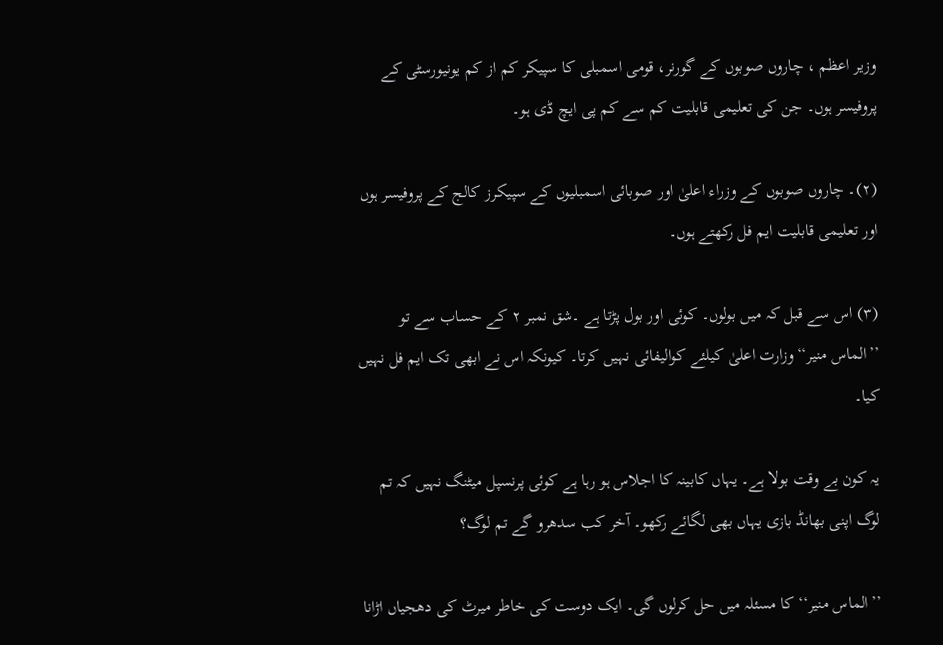وزیر اعظم ، چاروں صوبوں کے گورنر، قومی اسمبلی کا سپیکر کم از کم یونیورسٹی کے پروفیسر ہوں۔ جن کی تعلیمی قابلیت کم سے کم پی ایچ ڈی ہو۔

(۲)۔ چاروں صوبوں کے وزراء اعلیٰ اور صوبائی اسمبلیوں کے سپیکرز کالج کے پروفیسر ہوں اور تعلیمی قابلیت ایم فل رکھتے ہوں۔

(۳) اس سے قبل کہ میں بولوں۔ کوئی اور بول پڑتا ہے ۔شق نمبر ۲ کے حساب سے تو ’’الماس منیر‘‘وزارت اعلیٰ کیلئے کوالیفائی نہیں کرتا۔ کیونکہ اس نے ابھی تک ایم فل نہیں کیا۔

یہ کون بے وقت بولا ہے۔ یہاں کابینہ کا اجلاس ہو رہا ہے کوئی پرنسپل میٹنگ نہیں کہ تم لوگ اپنی بھانڈ بازی یہاں بھی لگائے رکھو۔ آخر کب سدھرو گے تم لوگ؟

’’الماس منیر‘‘ کا مسئلہ میں حل کرلوں گی۔ ایک دوست کی خاطر میرٹ کی دھجیاں اڑانا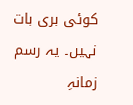کوئی بری بات نہیں۔ یہ رسم زمانہِ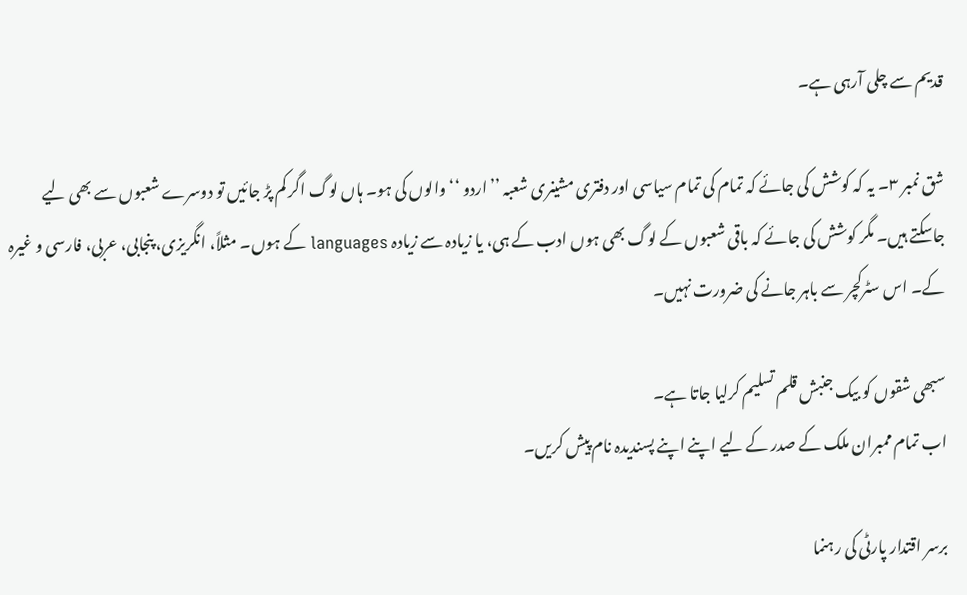قدیم سے چلی آرہی ہے۔

شق نمبر ۳۔ یہ کہ کوشش کی جائے کہ تمام کی تمام سیاسی اور دفتری مشینری شعبہ ’’اردو ‘‘ والوں کی ہو۔ ہاں لوگ اگر کم پڑ جائیں تو دوسرے شعبوں سے بھی لیے جاسکتے ہیں۔ مگر کوشش کی جائے کہ باقی شعبوں کے لوگ بھی ہوں ادب کے ہی، یا زیادہ سے زیادہ languages کے ہوں۔ مثلاً، انگریزی، پنجابی، عربی، فارسی و غیرہ کے۔ اس سٹرکچر سے باہر جانے کی ضرورت نہیں۔

سبھی شقوں کو بیک جنبش قلم تسلیم کرلیا جاتا ہے۔
اب تمام ممبران ملک کے صدر کے لیے اپنے اپنے پسندیدہ نام پیش کریں۔

برسر اقتدار پارٹی کی رہنما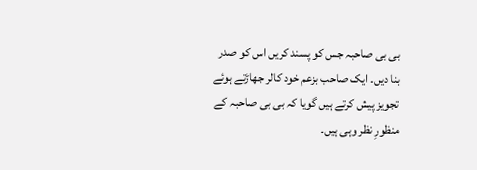بی بی صاحبہ جس کو پسند کریں اس کو صدر بنا دیں۔ ایک صاحب بزعم خود کالر جھاڑتے ہوئے تجویز پیش کرتے ہیں گویا کہ بی بی صاحبہ کے منظورِ نظر وہی ہیں۔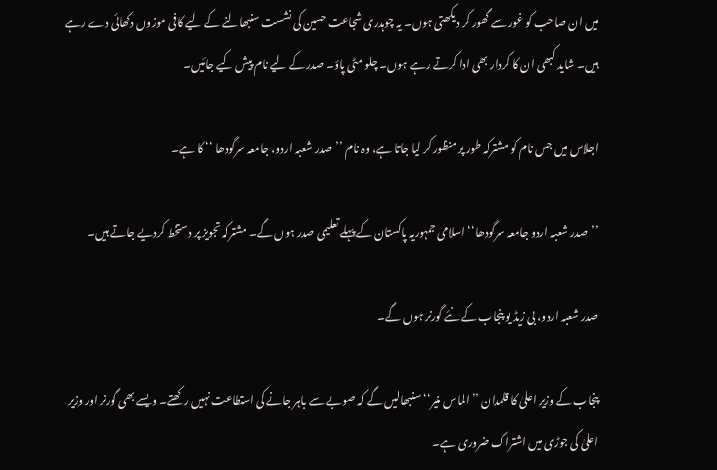میں ان صاحب کو غور سے گھور کر دیکھتی ہوں۔ یہ چوہدری شجاعت حسین کی نشست سنبھالنے کے لیے کافی موزوں دکھائی دے رہے ہیں۔ شاید کبھی ان کا کردار بھی ادا کرتے رہے ہوں۔ چلو مٹی پاؤ۔ صدر کے لیے نام پیش کیے جائیں۔

اجلاس میں جس نام کو مشترکہ طور پر منظور کر لیا جاتا ہے، وہ نام ’’صدر شعبہ اردو، جامعہ سرگودھا ‘‘ کا ہے۔

’’صدر شعبہ اردو جامعہ سرگودھا‘‘ اسلامی جمہوریہ پاکستان کے پہلے تعلیمی صدر ہوں گے۔ مشترکہ تجویز پر دستخط کردیے جاتے ہیں۔

صدر شعبہ اردو، بی زیڈ یو پنجاب کے نئے گورنر ہوں گے۔

پنجاب کے وزیر اعلیٰ کا قلمدان ’’الماس منیر‘‘ سنبھالیں گے کہ صوبے سے باہر جانے کی استطاعت نہیں رکھتے۔ ویسے بھی گورنر اور وزیر اعلیٰ کی جوڑی میں اشتراک ضروری ہے۔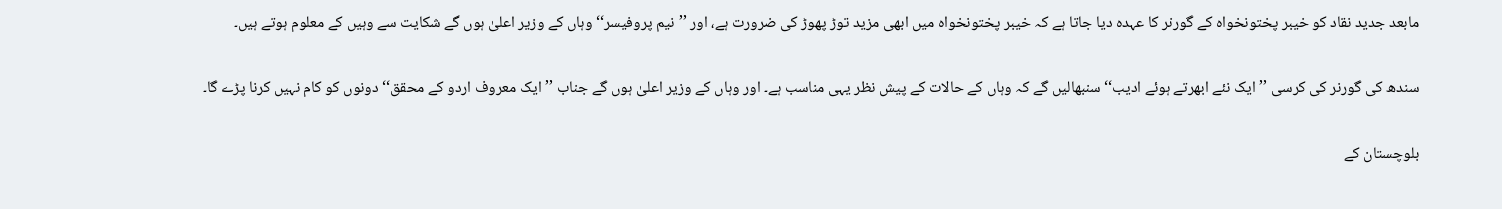مابعد جدید نقاد کو خیبر پختونخواہ کے گورنر کا عہدہ دیا جاتا ہے کہ خیبر پختونخواہ میں ابھی مزید توڑ پھوڑ کی ضرورت ہے، اور ’’نیم پروفیسر‘‘ وہاں کے وزیر اعلیٰ ہوں گے شکایت سے وہیں کے معلوم ہوتے ہیں۔

سندھ کی گورنر کی کرسی ’’ایک نئے ابھرتے ہوئے ادیب‘‘ سنبھالیں گے کہ وہاں کے حالات کے پیش نظر یہی مناسب ہے۔ اور وہاں کے وزیر اعلیٰ ہوں گے جناب ’’ایک معروف اردو کے محقق‘‘ دونوں کو کام نہیں کرنا پڑے گا۔

بلوچستان کے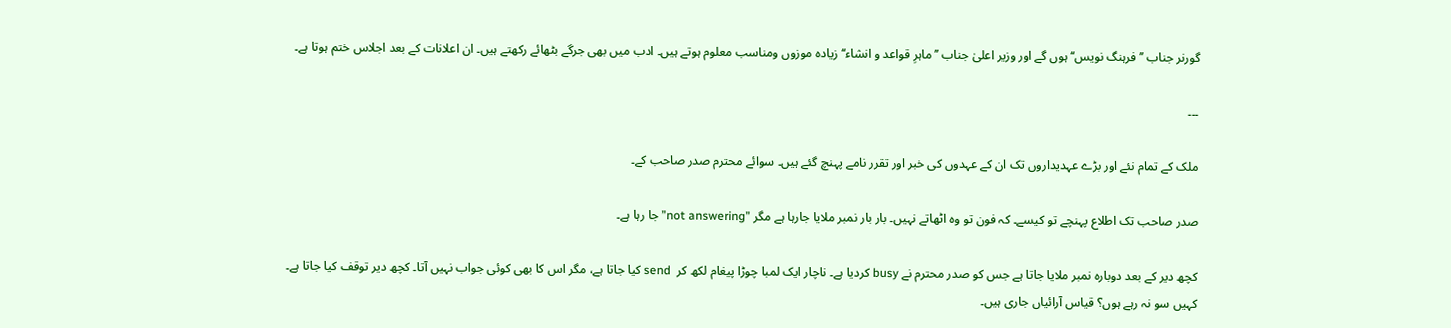گورنر جناب ’’فرہنگ نویس‘‘ ہوں گے اور وزیر اعلیٰ جناب ’’ماہرِ قواعد و انشاء‘‘ زیادہ موزوں ومناسب معلوم ہوتے ہیں۔ ادب میں بھی جرگے بٹھائے رکھتے ہیں۔ ان اعلانات کے بعد اجلاس ختم ہوتا ہے۔

۔۔۔

ملک کے تمام نئے اور بڑے عہدیداروں تک ان کے عہدوں کی خبر اور تقرر نامے پہنچ گئے ہیں۔ سوائے محترم صدر صاحب کے۔

صدر صاحب تک اطلاع پہنچے تو کیسے۔ کہ فون تو وہ اٹھاتے نہیں۔ بار بار نمبر ملایا جارہا ہے مگر ”not answering” جا رہا ہے۔

کچھ دیر کے بعد دوبارہ نمبر ملایا جاتا ہے جس کو صدر محترم نے busy کردیا ہے۔ ناچار ایک لمبا چوڑا پیغام لکھ کر  send کیا جاتا ہے، مگر اس کا بھی کوئی جواب نہیں آتا۔ کچھ دیر توقف کیا جاتا ہے۔
کہیں سو نہ رہے ہوں؟ قیاس آرائیاں جاری ہیں۔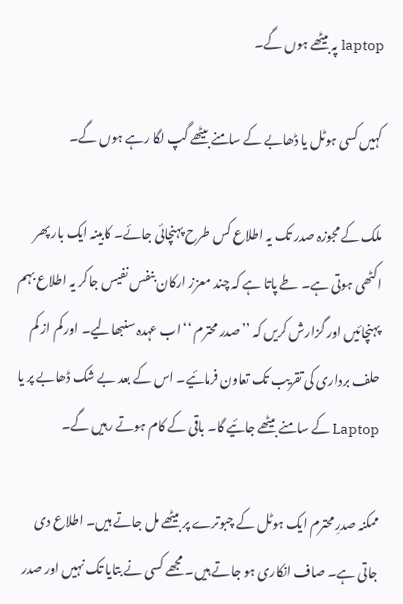laptop پہ بیٹھے ہوں گے۔

کہیں کسی ہوٹل یا ڈھابے کے سامنے بیٹھے گپ لگا رہے ہوں گے۔

ملک کے مجوزہ صدر تک یہ اطلاع کس طرح پہنچائی جائے۔ کابینہ ایک بار پھر اکٹھی ہوتی ہے۔ طے پاتا ہے کہ چند معزز ارکان بنفس نفیس جاکر یہ اطلاع بہم پہنچائیں اور گزارش کریں کہ ’’صدر محترم ‘‘اب عہدہ سنبھالیے۔ اور کم از کم حلف برداری کی تقریب تک تعاون فرمائیے۔ اس کے بعد بے شک ڈھابے پر یا  Laptop کے سامنے بیٹھے جائیے گا۔ باقی کے کام ہوتے رہیں گے۔

ممکنہ صدرِ محترم ایک ہوٹل کے چبوترے پر بیٹھے مل جاتے ہیں۔ اطلاع دی جاتی ہے۔ صاف انکاری ہو جاتے ہیں۔ مجھے کسی نے بتایا تک نہیں اور صدر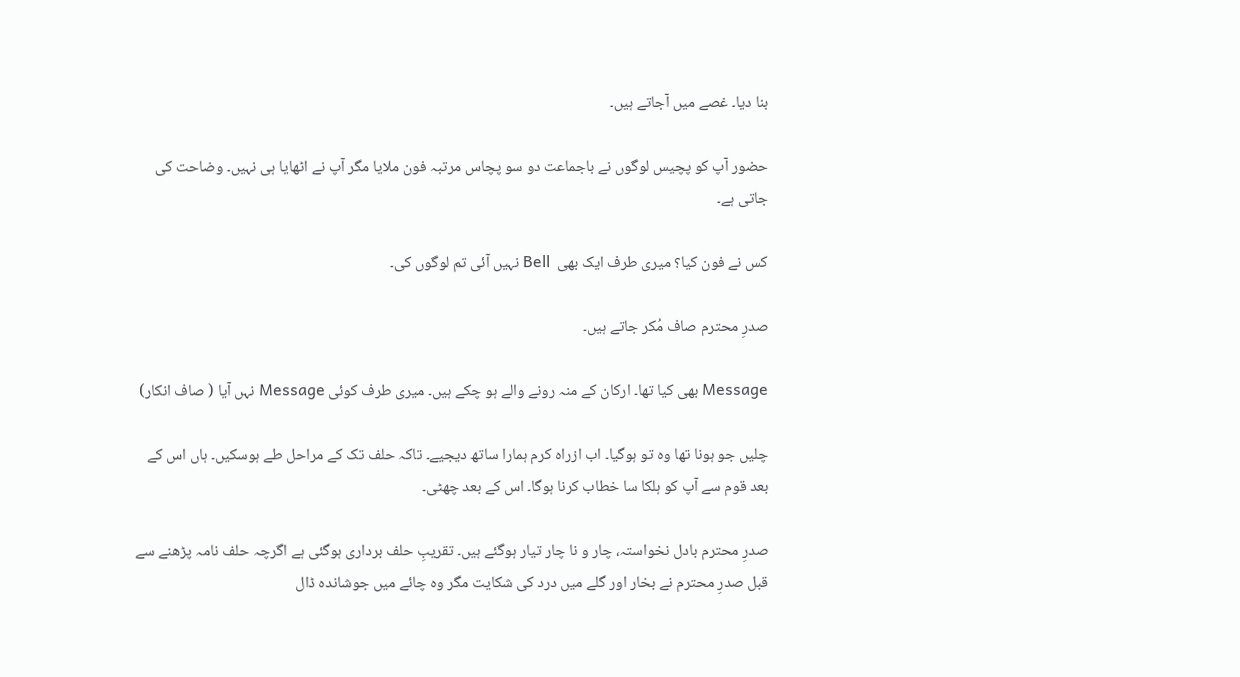بنا دیا۔ غصے میں آجاتے ہیں۔

حضور آپ کو پچیس لوگوں نے باجماعت دو سو پچاس مرتبہ فون ملایا مگر آپ نے اٹھایا ہی نہیں۔ وضاحت کی جاتی ہے۔

کس نے فون کیا؟ میری طرف ایک بھی  Bell نہیں آئی تم لوگوں کی۔

صدرِ محترم صاف مُکر جاتے ہیں۔

Message بھی کیا تھا۔ ارکان کے منہ رونے والے ہو چکے ہیں۔ میری طرف کوئی Message نہں آیا ( صاف انکار)

چلیں جو ہونا تھا وہ تو ہوگیا۔ اب ازراہ کرم ہمارا ساتھ دیجیے۔ تاکہ حلف تک کے مراحل طے ہوسکیں۔ ہاں اس کے بعد قوم سے آپ کو ہلکا سا خطاب کرنا ہوگا۔ اس کے بعد چھٹی۔

صدرِ محترم بادل نخواستہ، چار و نا چار تیار ہوگئے ہیں۔ تقریبِ حلف برداری ہوگئی ہے اگرچہ حلف نامہ پڑھنے سے قبل صدرِ محترم نے بخار اور گلے میں درد کی شکایت مگر وہ چائے میں جوشاندہ ڈال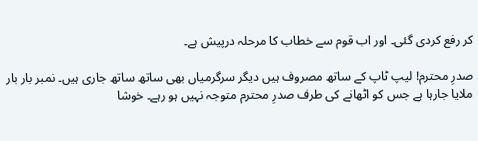کر رفع کردی گئی۔ اور اب قوم سے خطاب کا مرحلہ درپیش ہے۔

صدرِ محترم! لیپ ٹاپ کے ساتھ مصروف ہیں دیگر سرگرمیاں بھی ساتھ ساتھ جاری ہیں۔ نمبر بار بار ملایا جارہا ہے جس کو اٹھانے کی طرف صدرِ محترم متوجہ نہیں ہو رہے۔ خوشا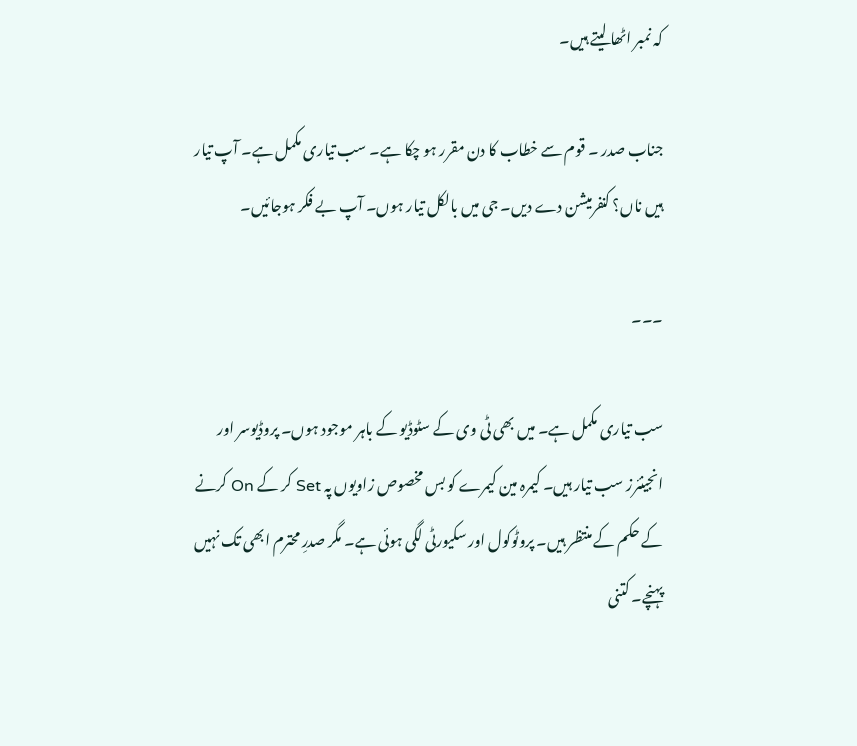کہ نمبر اٹھا لیتے ہیں۔

جناب صدر ۔ قوم سے خطاب کا دن مقرر ہو چکا ہے۔ سب تیاری مکمل ہے۔ آپ تیار ہیں ناں؟ کنفرمیشن دے دیں۔ جی میں بالکل تیار ہوں۔ آپ بے فکر ہوجائیں۔

۔۔۔

سب تیاری مکمل ہے۔ میں بھی ٹی وی کے سٹوڈیو کے باہر موجود ہوں۔ پروڈیوسر اور انجینئرز سب تیار ہیں۔ کیمرہ مین کیمرے کو بس مخصوص زاویوں پہ Set کر کے On کرنے کے حکم کے منتظر ہیں۔ پروٹوکول اور سکیورٹی لگی ہوئی ہے۔ مگر صدرِ محترم ابھی تک نہیں پہنچے۔ کتنی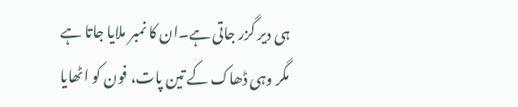ہی دیر گزر جاتی ہے۔ان کا نمبر ملایا جاتا ہے مگر وہی ڈھاک کے تین پات، فون کو اٹھایا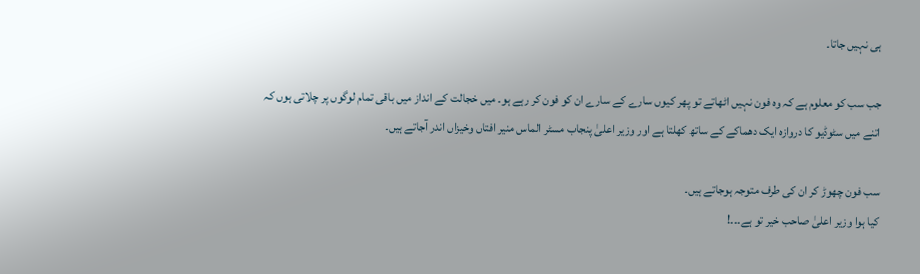ہی نہیں جاتا۔

جب سب کو معلوم ہے کہ وہ فون نہیں اٹھاتے تو پھر کیوں سارے کے سارے ان کو فون کر رہے ہو۔ میں خجالت کے انداز میں باقی تمام لوگوں پر چلاتی ہوں کہ اتنے میں سٹوڈیو کا دروازہ ایک دھماکے کے ساتھ کھلتا ہے اور وزیر اعلیٰ پنجاب مسٹر الماس منیر افتاں وخیزاں اندر آجاتے ہیں۔

سب فون چھوڑ کر ان کی طرف متوجہ ہوجاتے ہیں۔
کیا ہوا وزیر اعلیٰ صاحب خیر تو ہے۔۔۔!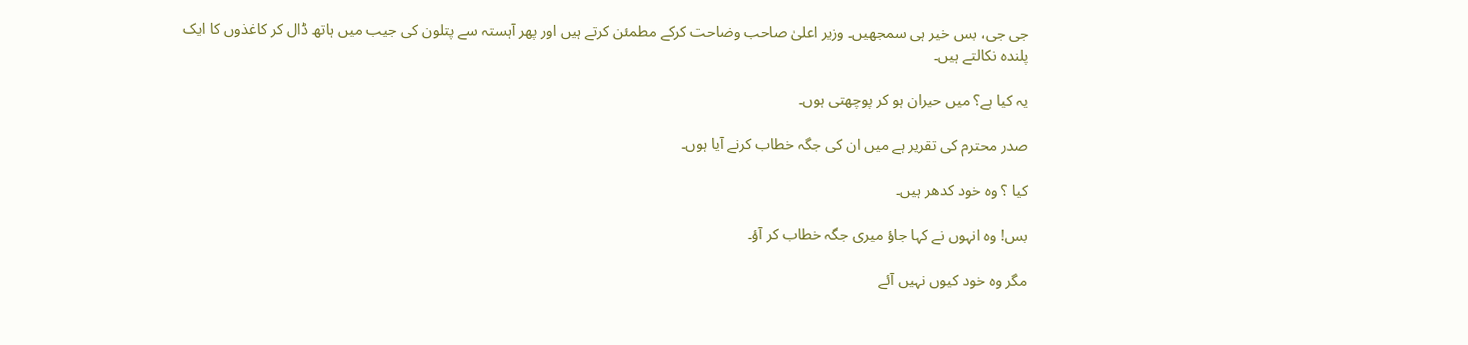جی جی، بس خیر ہی سمجھیں۔ وزیر اعلیٰ صاحب وضاحت کرکے مطمئن کرتے ہیں اور پھر آہستہ سے پتلون کی جیب میں ہاتھ ڈال کر کاغذوں کا ایک پلندہ نکالتے ہیں۔

یہ کیا ہے؟ میں حیران ہو کر پوچھتی ہوں۔

صدر محترم کی تقریر ہے میں ان کی جگہ خطاب کرنے آیا ہوں۔

کیا ؟ وہ خود کدھر ہیں۔

بس! وہ انہوں نے کہا جاؤ میری جگہ خطاب کر آؤ۔

مگر وہ خود کیوں نہیں آئے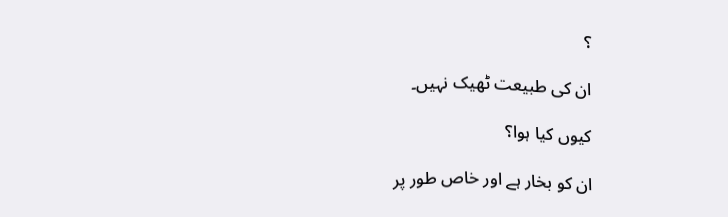؟

ان کی طبیعت ٹھیک نہیں۔

کیوں کیا ہوا؟

ان کو بخار ہے اور خاص طور پر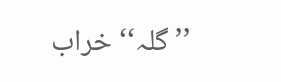’’گلہ‘‘ خراب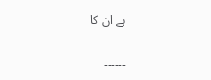ہے ان کا

۔۔۔۔۔۔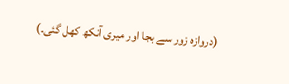(دروازہ زور سے بجا اور میری آنکھ کھل گئی۔)